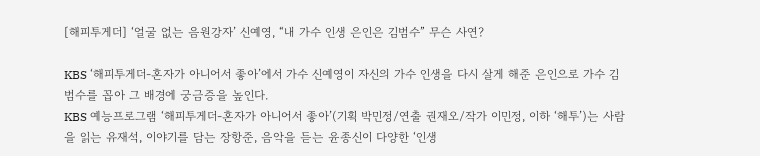[해피투게더] ‘얼굴 없는 음원강자’ 신예영, “내 가수 인생 은인은 김범수” 무슨 사연?

KBS ‘해피투게더-혼자가 아니어서 좋아’에서 가수 신예영이 자신의 가수 인생을 다시 살게 해준 은인으로 가수 김범수를 꼽아 그 배경에 궁금증을 높인다.
KBS 예능프로그램 ‘해피투게더-혼자가 아니어서 좋아’(기획 박민정/연출 권재오/작가 이민정, 이하 ‘해투’)는 사람을 읽는 유재석, 이야기를 담는 장항준, 음악을 듣는 윤종신이 다양한 ‘인생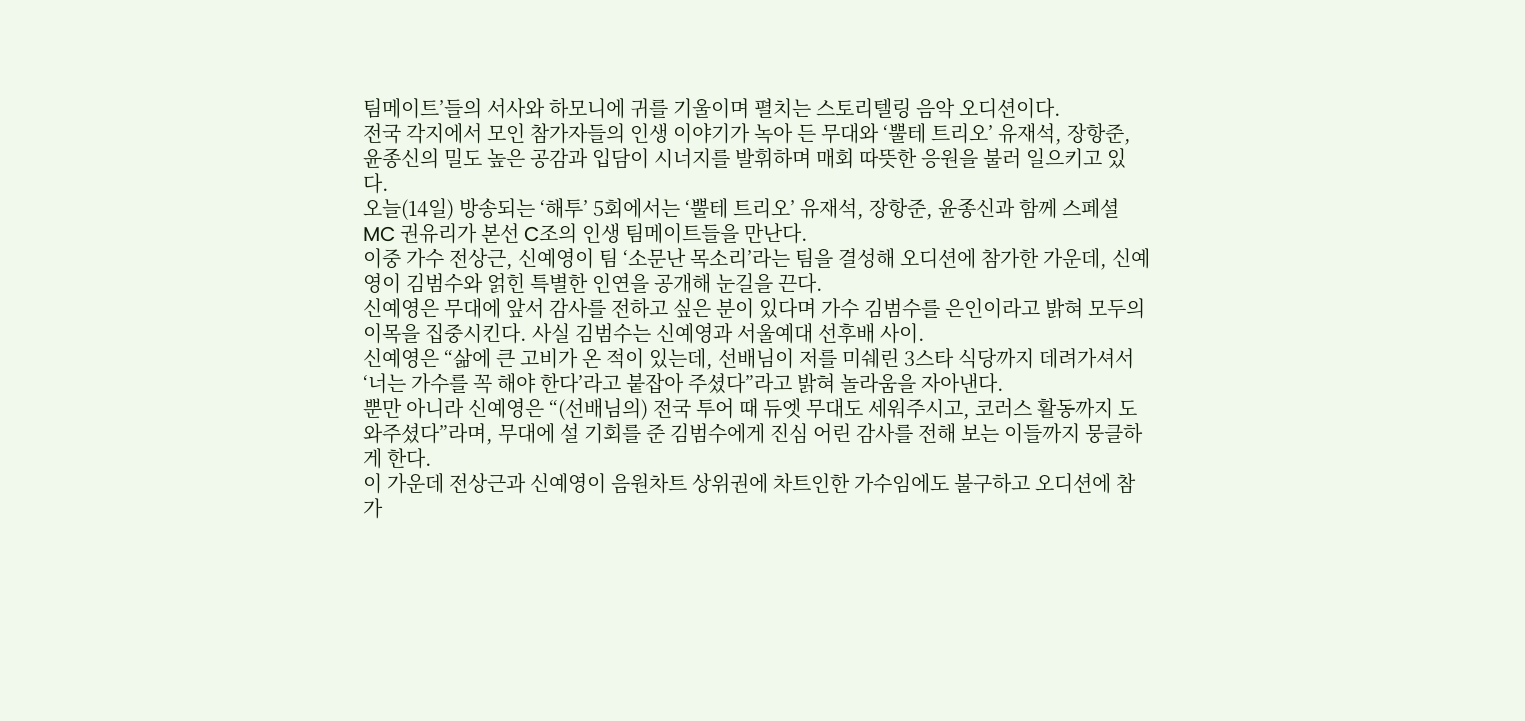팀메이트’들의 서사와 하모니에 귀를 기울이며 펼치는 스토리텔링 음악 오디션이다.
전국 각지에서 모인 참가자들의 인생 이야기가 녹아 든 무대와 ‘뿔테 트리오’ 유재석, 장항준, 윤종신의 밀도 높은 공감과 입담이 시너지를 발휘하며 매회 따뜻한 응원을 불러 일으키고 있다.
오늘(14일) 방송되는 ‘해투’ 5회에서는 ‘뿔테 트리오’ 유재석, 장항준, 윤종신과 함께 스페셜 MC 권유리가 본선 C조의 인생 팀메이트들을 만난다.
이중 가수 전상근, 신예영이 팀 ‘소문난 목소리’라는 팀을 결성해 오디션에 참가한 가운데, 신예영이 김범수와 얽힌 특별한 인연을 공개해 눈길을 끈다.
신예영은 무대에 앞서 감사를 전하고 싶은 분이 있다며 가수 김범수를 은인이라고 밝혀 모두의 이목을 집중시킨다. 사실 김범수는 신예영과 서울예대 선후배 사이.
신예영은 “삶에 큰 고비가 온 적이 있는데, 선배님이 저를 미쉐린 3스타 식당까지 데려가셔서 ‘너는 가수를 꼭 해야 한다’라고 붙잡아 주셨다”라고 밝혀 놀라움을 자아낸다.
뿐만 아니라 신예영은 “(선배님의) 전국 투어 때 듀엣 무대도 세워주시고, 코러스 활동까지 도와주셨다”라며, 무대에 설 기회를 준 김범수에게 진심 어린 감사를 전해 보는 이들까지 뭉클하게 한다.
이 가운데 전상근과 신예영이 음원차트 상위권에 차트인한 가수임에도 불구하고 오디션에 참가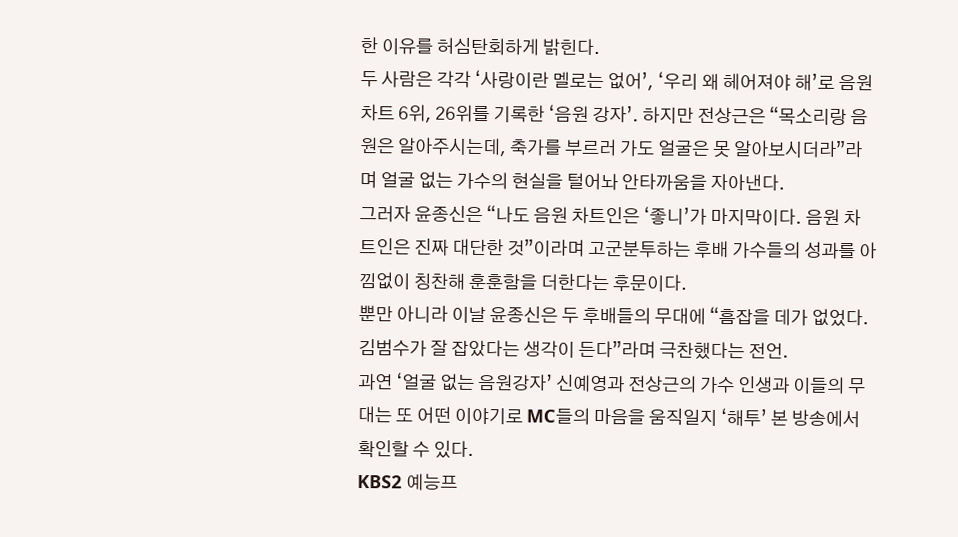한 이유를 허심탄회하게 밝힌다.
두 사람은 각각 ‘사랑이란 멜로는 없어’, ‘우리 왜 헤어져야 해’로 음원차트 6위, 26위를 기록한 ‘음원 강자’. 하지만 전상근은 “목소리랑 음원은 알아주시는데, 축가를 부르러 가도 얼굴은 못 알아보시더라”라며 얼굴 없는 가수의 현실을 털어놔 안타까움을 자아낸다.
그러자 윤종신은 “나도 음원 차트인은 ‘좋니’가 마지막이다. 음원 차트인은 진짜 대단한 것”이라며 고군분투하는 후배 가수들의 성과를 아낌없이 칭찬해 훈훈함을 더한다는 후문이다.
뿐만 아니라 이날 윤종신은 두 후배들의 무대에 “흠잡을 데가 없었다. 김범수가 잘 잡았다는 생각이 든다”라며 극찬했다는 전언.
과연 ‘얼굴 없는 음원강자’ 신예영과 전상근의 가수 인생과 이들의 무대는 또 어떤 이야기로 MC들의 마음을 움직일지 ‘해투’ 본 방송에서 확인할 수 있다.
KBS2 예능프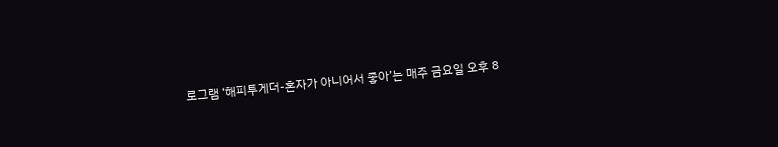로그램 ‘해피투게더-혼자가 아니어서 좋아’는 매주 금요일 오후 8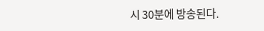시 30분에 방송된다.